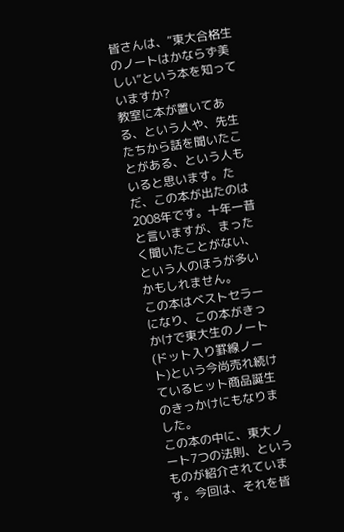皆さんは、“東大合格生のノートはかならず美しい”という本を知っていますか?
教室に本が置いてある、という人や、先生たちから話を聞いたことがある、という人もいると思います。ただ、この本が出たのは2008年です。十年一昔と言いますが、まったく聞いたことがない、という人のほうが多いかもしれません。
この本はベストセラーになり、この本がきっかけで東大生のノート(ドット入り罫線ノート)という今尚売れ続けているヒット商品誕生のきっかけにもなりました。
この本の中に、東大ノート7つの法則、というものが紹介されています。今回は、それを皆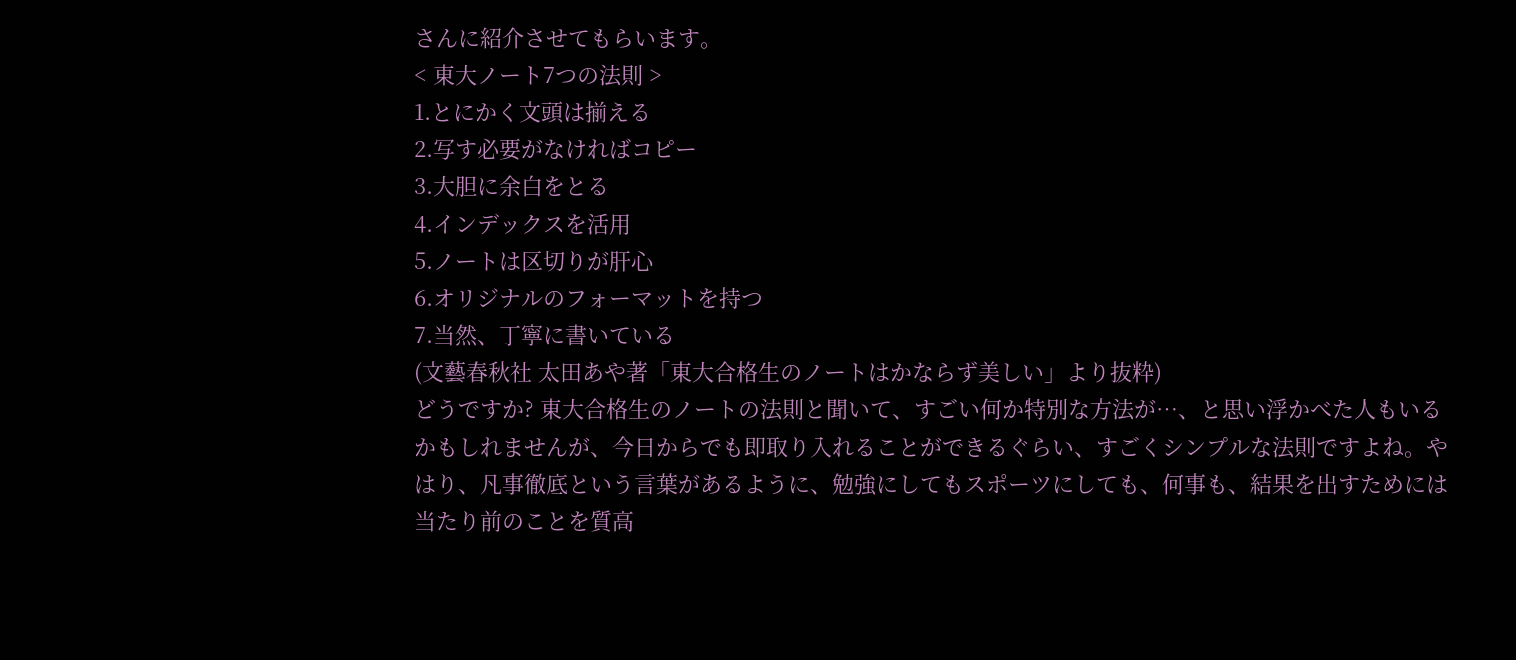さんに紹介させてもらいます。
< 東大ノート7つの法則 >
1.とにかく文頭は揃える
2.写す必要がなければコピー
3.大胆に余白をとる
4.インデックスを活用
5.ノートは区切りが肝心
6.オリジナルのフォーマットを持つ
7.当然、丁寧に書いている
(文藝春秋社 太田あや著「東大合格生のノートはかならず美しい」より抜粋)
どうですか? 東大合格生のノートの法則と聞いて、すごい何か特別な方法が…、と思い浮かべた人もいるかもしれませんが、今日からでも即取り入れることができるぐらい、すごくシンプルな法則ですよね。やはり、凡事徹底という言葉があるように、勉強にしてもスポーツにしても、何事も、結果を出すためには当たり前のことを質高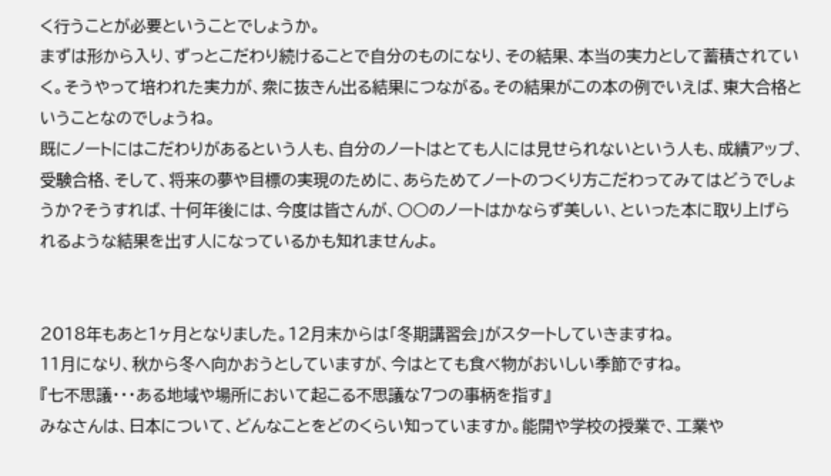く行うことが必要ということでしょうか。
まずは形から入り、ずっとこだわり続けることで自分のものになり、その結果、本当の実力として蓄積されていく。そうやって培われた実力が、衆に抜きん出る結果につながる。その結果がこの本の例でいえば、東大合格ということなのでしょうね。
既にノートにはこだわりがあるという人も、自分のノートはとても人には見せられないという人も、成績アップ、受験合格、そして、将来の夢や目標の実現のために、あらためてノートのつくり方こだわってみてはどうでしょうか?そうすれば、十何年後には、今度は皆さんが、○○のノートはかならず美しい、といった本に取り上げられるような結果を出す人になっているかも知れませんよ。


2018年もあと1ヶ月となりました。12月末からは「冬期講習会」がスタートしていきますね。
11月になり、秋から冬へ向かおうとしていますが、今はとても食べ物がおいしい季節ですね。
『七不思議・・・ある地域や場所において起こる不思議な7つの事柄を指す』
みなさんは、日本について、どんなことをどのくらい知っていますか。能開や学校の授業で、工業や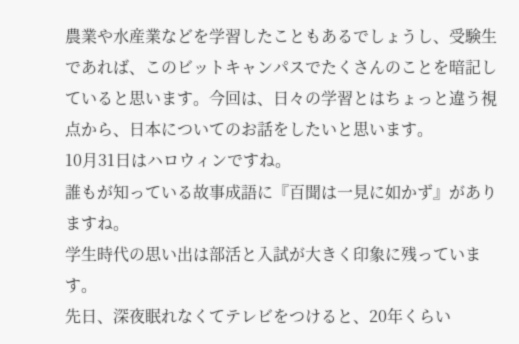農業や水産業などを学習したこともあるでしょうし、受験生であれば、このビットキャンパスでたくさんのことを暗記していると思います。今回は、日々の学習とはちょっと違う視点から、日本についてのお話をしたいと思います。
10月31日はハロウィンですね。
誰もが知っている故事成語に『百聞は一見に如かず』がありますね。
学生時代の思い出は部活と入試が大きく印象に残っています。
先日、深夜眠れなくてテレビをつけると、20年くらい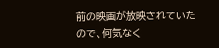前の映画が放映されていたので、何気なく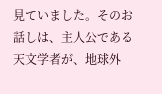見ていました。そのお話しは、主人公である天文学者が、地球外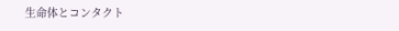生命体とコンタクト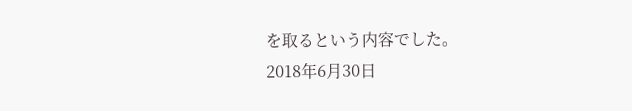を取るという内容でした。
2018年6月30日